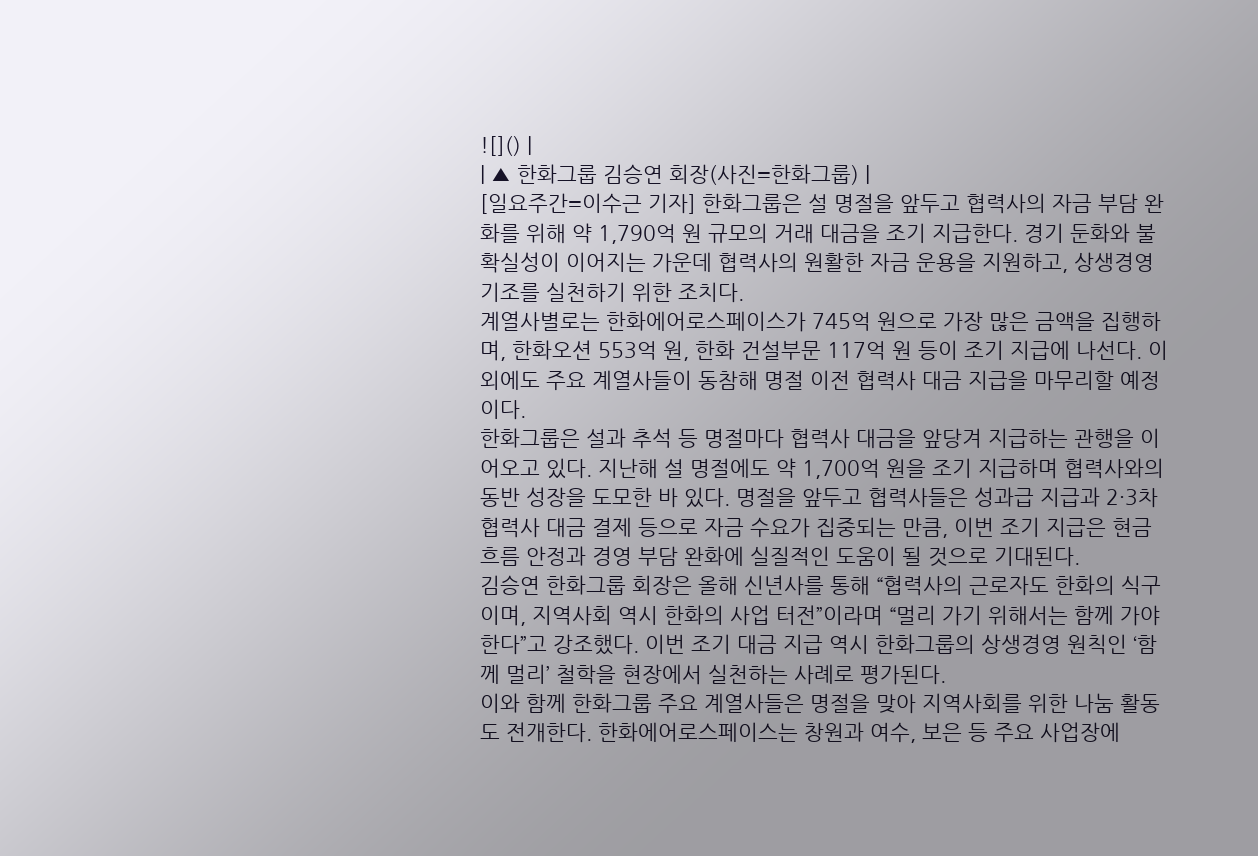![]() |
| ▲ 한화그룹 김승연 회장(사진=한화그룹) |
[일요주간=이수근 기자] 한화그룹은 설 명절을 앞두고 협력사의 자금 부담 완화를 위해 약 1,790억 원 규모의 거래 대금을 조기 지급한다. 경기 둔화와 불확실성이 이어지는 가운데 협력사의 원활한 자금 운용을 지원하고, 상생경영 기조를 실천하기 위한 조치다.
계열사별로는 한화에어로스페이스가 745억 원으로 가장 많은 금액을 집행하며, 한화오션 553억 원, 한화 건설부문 117억 원 등이 조기 지급에 나선다. 이 외에도 주요 계열사들이 동참해 명절 이전 협력사 대금 지급을 마무리할 예정이다.
한화그룹은 설과 추석 등 명절마다 협력사 대금을 앞당겨 지급하는 관행을 이어오고 있다. 지난해 설 명절에도 약 1,700억 원을 조기 지급하며 협력사와의 동반 성장을 도모한 바 있다. 명절을 앞두고 협력사들은 성과급 지급과 2·3차 협력사 대금 결제 등으로 자금 수요가 집중되는 만큼, 이번 조기 지급은 현금 흐름 안정과 경영 부담 완화에 실질적인 도움이 될 것으로 기대된다.
김승연 한화그룹 회장은 올해 신년사를 통해 “협력사의 근로자도 한화의 식구이며, 지역사회 역시 한화의 사업 터전”이라며 “멀리 가기 위해서는 함께 가야 한다”고 강조했다. 이번 조기 대금 지급 역시 한화그룹의 상생경영 원칙인 ‘함께 멀리’ 철학을 현장에서 실천하는 사례로 평가된다.
이와 함께 한화그룹 주요 계열사들은 명절을 맞아 지역사회를 위한 나눔 활동도 전개한다. 한화에어로스페이스는 창원과 여수, 보은 등 주요 사업장에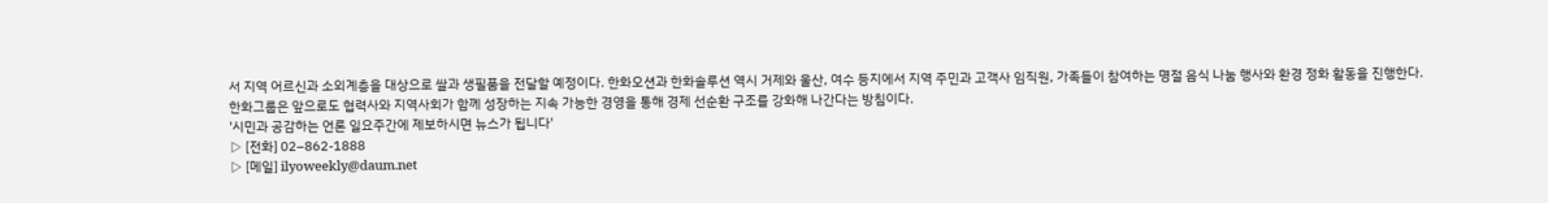서 지역 어르신과 소외계층을 대상으로 쌀과 생필품을 전달할 예정이다. 한화오션과 한화솔루션 역시 거제와 울산, 여수 등지에서 지역 주민과 고객사 임직원, 가족들이 참여하는 명절 음식 나눔 행사와 환경 정화 활동을 진행한다.
한화그룹은 앞으로도 협력사와 지역사회가 함께 성장하는 지속 가능한 경영을 통해 경제 선순환 구조를 강화해 나간다는 방침이다.
'시민과 공감하는 언론 일요주간에 제보하시면 뉴스가 됩니다'
▷ [전화] 02–862-1888
▷ [메일] ilyoweekly@daum.net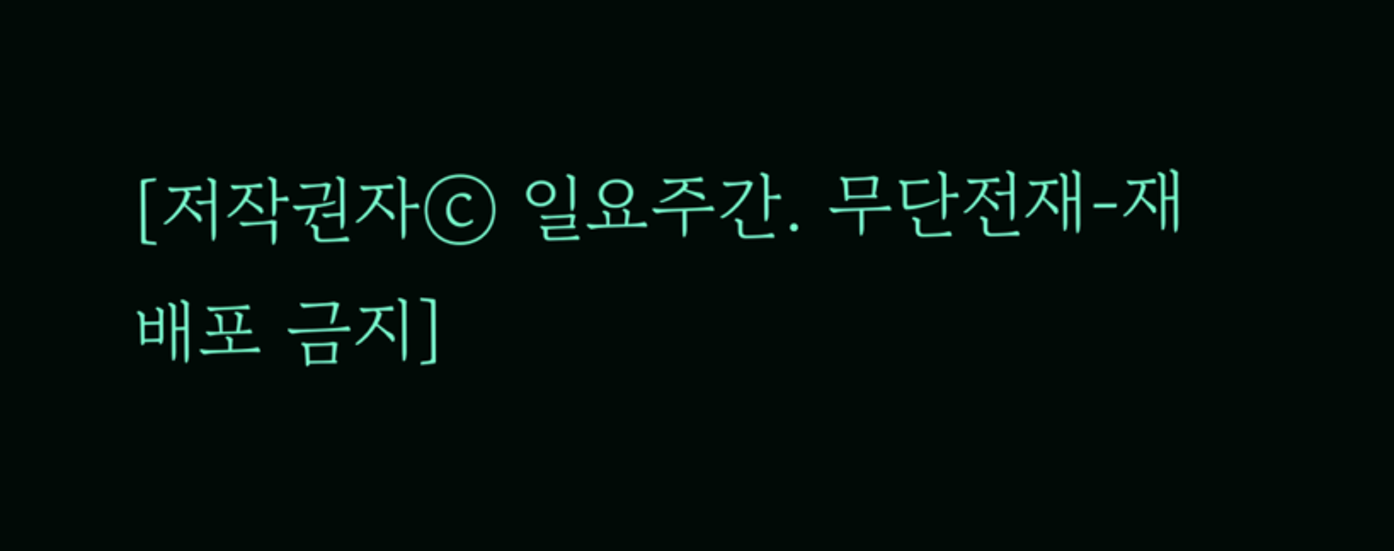[저작권자ⓒ 일요주간. 무단전재-재배포 금지]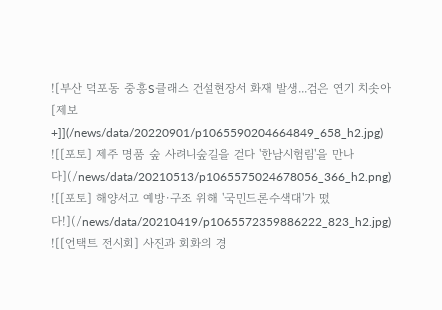![부산 덕포동 중흥S클래스 건설현장서 화재 발생...검은 연기 치솟아 [제보+]](/news/data/20220901/p1065590204664849_658_h2.jpg)
![[포토] 제주 명품 숲 사려니숲길을 걷다 '한남시험림'을 만나다](/news/data/20210513/p1065575024678056_366_h2.png)
![[포토] 해양서고 예방·구조 위해 '국민드론수색대'가 떴다!](/news/data/20210419/p1065572359886222_823_h2.jpg)
![[언택트 전시회] 사진과 회화의 경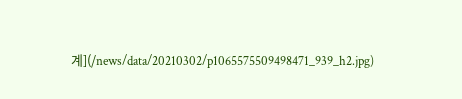계](/news/data/20210302/p1065575509498471_939_h2.jpg)